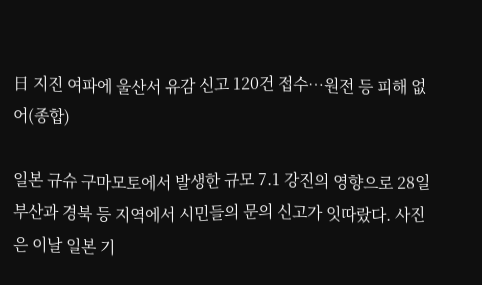日 지진 여파에 울산서 유감 신고 120건 접수…원전 등 피해 없어(종합)

일본 규슈 구마모토에서 발생한 규모 7.1 강진의 영향으로 28일 부산과 경북 등 지역에서 시민들의 문의 신고가 잇따랐다. 사진은 이날 일본 기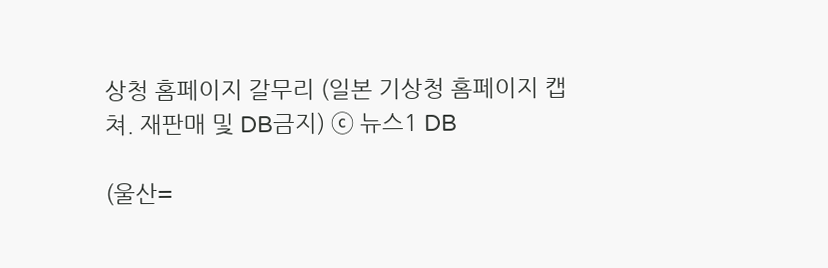상청 홈페이지 갈무리 (일본 기상청 홈페이지 캡쳐. 재판매 및 DB금지) ⓒ 뉴스1 DB

(울산=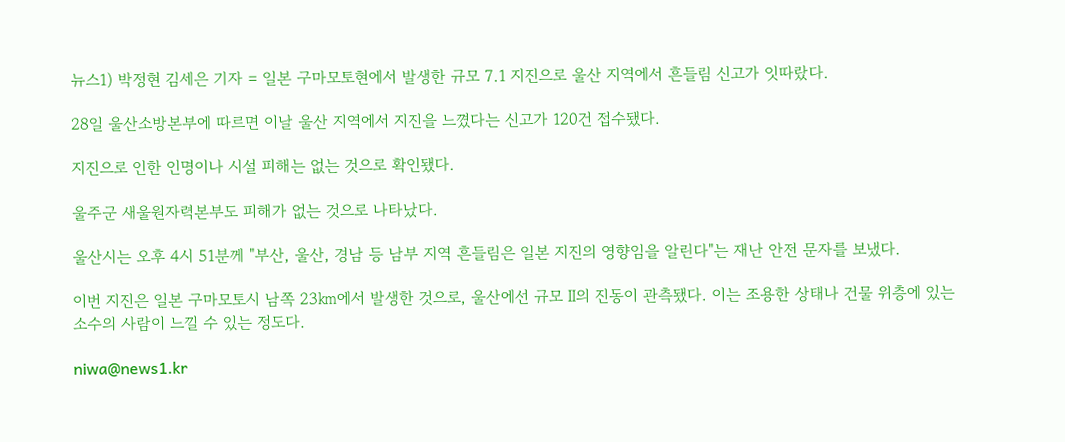뉴스1) 박정현 김세은 기자 = 일본 구마모토현에서 발생한 규모 7.1 지진으로 울산 지역에서 흔들림 신고가 잇따랐다.

28일 울산소방본부에 따르면 이날 울산 지역에서 지진을 느꼈다는 신고가 120건 접수됐다.

지진으로 인한 인명이나 시설 피해는 없는 것으로 확인됐다.

울주군 새울원자력본부도 피해가 없는 것으로 나타났다.

울산시는 오후 4시 51분께 "부산, 울산, 경남 등 남부 지역 흔들림은 일본 지진의 영향임을 알린다"는 재난 안전 문자를 보냈다.

이번 지진은 일본 구마모토시 남쪽 23㎞에서 발생한 것으로, 울산에선 규모 Ⅱ의 진동이 관측됐다. 이는 조용한 상태나 건물 위층에 있는 소수의 사람이 느낄 수 있는 정도다.

niwa@news1.kr